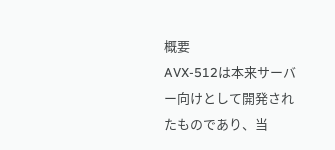概要
AVX-512は本来サーバー向けとして開発されたものであり、当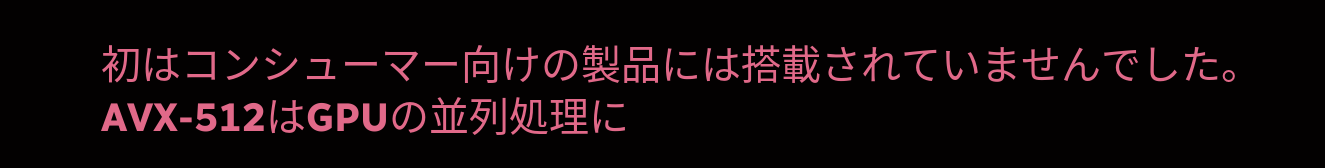初はコンシューマー向けの製品には搭載されていませんでした。
AVX-512はGPUの並列処理に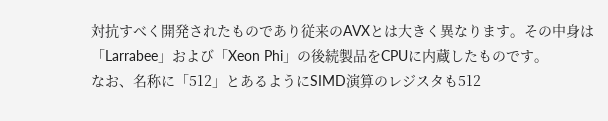対抗すべく開発されたものであり従来のAVXとは大きく異なります。その中身は「Larrabee」および「Xeon Phi」の後続製品をCPUに内蔵したものです。
なお、名称に「512」とあるようにSIMD演算のレジスタも512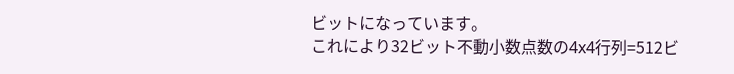ビットになっています。
これにより32ビット不動小数点数の4x4行列=512ビ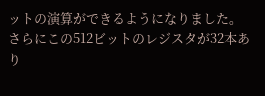ットの演算ができるようになりました。
さらにこの512ビットのレジスタが32本あり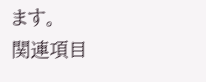ます。
関連項目